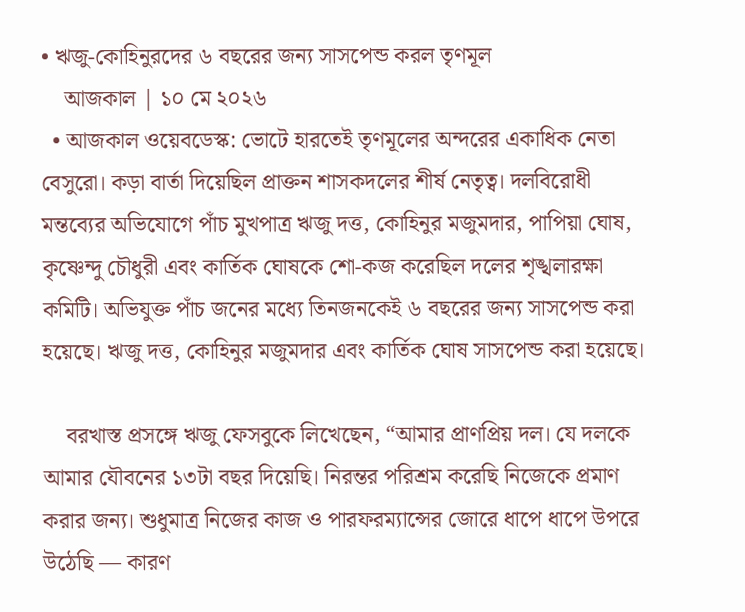• ঋজু-কোহিনুরদের ৬ বছরের জন্য সাসপেন্ড করল তৃণমূল
    আজকাল | ১০ মে ২০২৬
  • আজকাল ওয়েবডেস্ক: ভোটে হারতেই তৃণমূলের অন্দরের একাধিক নেতা বেসুরো। কড়া বার্তা দিয়েছিল প্রাক্তন শাসকদলের শীর্ষ নেতৃত্ব। দলবিরোধী মন্তব্যের অভিযোগে পাঁচ মুখপাত্র ঋজু দত্ত, কোহিনুর মজুমদার, পাপিয়া ঘোষ, কৃষ্ণেন্দু চৌধুরী এবং কার্তিক ঘোষকে শো-কজ করেছিল দলের শৃঙ্খলারক্ষা কমিটি। অভিযুক্ত পাঁচ জনের মধ্যে তিনজনকেই ৬ বছরের জন্য সাসপেন্ড করা হয়েছে। ঋজু দত্ত, কোহিনুর মজুমদার এবং কার্তিক ঘোষ সাসপেন্ড করা হয়েছে।

    বরখাস্ত প্রসঙ্গে ঋজু ফেসবুকে লিখেছেন, “আমার প্রাণপ্রিয় দল। যে দলকে আমার যৌবনের ১৩টা বছর দিয়েছি। নিরন্তর পরিশ্রম করেছি নিজেকে প্রমাণ করার জন্য। শুধুমাত্র নিজের কাজ ও পারফরম্যান্সের জোরে ধাপে ধাপে উপরে উঠেছি — কারণ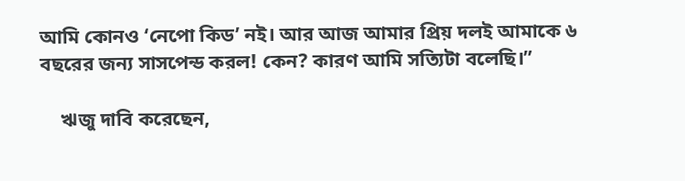আমি কোনও ‘নেপো কিড’ নই। আর আজ আমার প্রিয় দলই আমাকে ৬ বছরের জন্য সাসপেন্ড করল! কেন? কারণ আমি সত্যিটা বলেছি।”

    ঋজু দাবি করেছেন,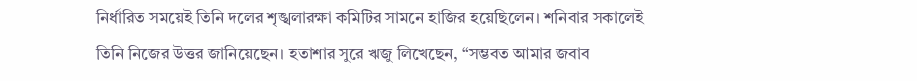নির্ধারিত সময়েই তিনি দলের শৃঙ্খলারক্ষা কমিটির সামনে হাজির হয়েছিলেন। শনিবার সকালেই তিনি নিজের উত্তর জানিয়েছেন। হতাশার সুরে ঋজু লিখেছেন, “সম্ভবত আমার জবাব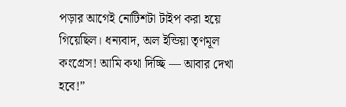পড়ার আগেই নোটিশটা টাইপ করা হয়ে গিয়েছিল। ধন্যবাদ, অল ইন্ডিয়া তৃণমূল কংগ্রেস! আমি কথা দিচ্ছি — আবার দেখা হবে!”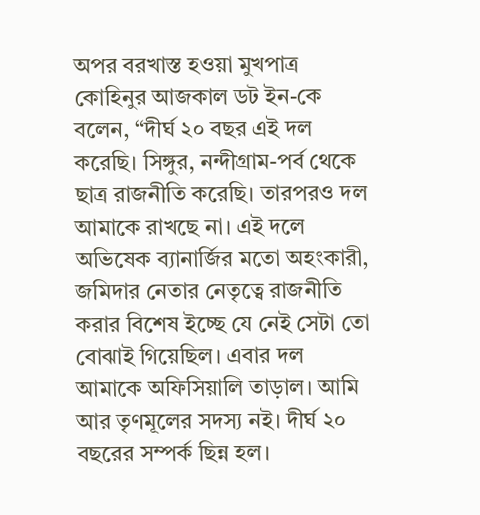অপর বরখাস্ত হওয়া মুখপাত্র কোহিনুর আজকাল ডট ইন-কে বলেন, “দীর্ঘ ২০ বছর এই দল করেছি। সিঙ্গুর, নন্দীগ্রাম-পর্ব থেকে ছাত্র রাজনীতি করেছি। তারপরও দল আমাকে রাখছে না। এই দলে অভিষেক ব্যানার্জির মতো অহংকারী, জমিদার নেতার নেতৃত্বে রাজনীতি করার বিশেষ ইচ্ছে যে নেই সেটা তো বোঝাই গিয়েছিল। এবার দল আমাকে অফিসিয়ালি তাড়াল। আমি আর তৃণমূলের সদস্য নই। দীর্ঘ ২০ বছরের সম্পর্ক ছিন্ন হল।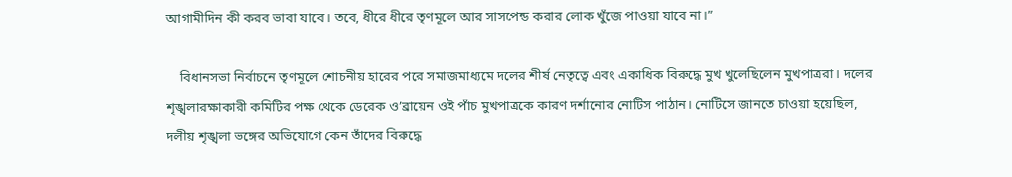আগামীদিন কী করব ভাবা যাবে। তবে, ধীরে ধীরে তৃণমূলে আর সাসপেন্ড করার লোক খুঁজে পাওয়া যাবে না।”

    বিধানসভা নির্বাচনে তৃণমূলে শোচনীয় হারের পরে সমাজমাধ্যমে দলের শীর্ষ নেতৃত্বে এবং একাধিক বিরুদ্ধে মুখ খুলেছিলেন মুখপাত্ররা। দলের শৃঙ্খলারক্ষাকারী কমিটির পক্ষ থেকে ডেরেক ও’ব্রায়েন ওই পাঁচ মুখপাত্রকে কারণ দর্শানোর নোটিস পাঠান। নোটিসে জানতে চাওয়া হয়েছিল, দলীয় শৃঙ্খলা ভঙ্গের অভিযোগে কেন তাঁদের বিরুদ্ধে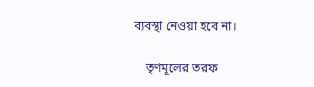ব্যবস্থা নেওয়া হবে না।

    তৃণমূলের তরফ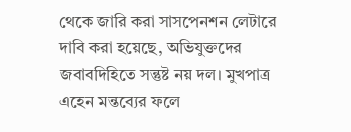থেকে জারি করা সাসপেনশন লেটারে দাবি করা হয়েছে, অভিযুক্তদের জবাবদিহিতে সন্তুষ্ট নয় দল। মুখপাত্র এহেন মন্তব্যের ফলে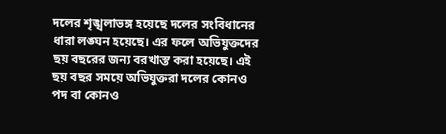দলের শৃঙ্খলাভঙ্গ হয়েছে দলের সংবিধানের ধারা লঙ্ঘন হয়েছে। এর ফলে অভিযুক্তদের ছয় বছরের জন্য বরখাস্ত করা হয়েছে। এই ছয় বছর সময়ে অভিযুক্তরা দলের কোনও পদ বা কোনও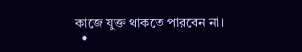কাজে যুক্ত থাকতে পারবেন না।
  •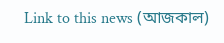Link to this news (আজকাল)